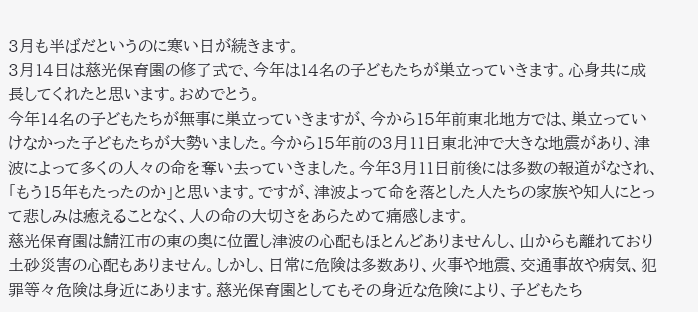3月も半ばだというのに寒い日が続きます。
3月14日は慈光保育園の修了式で、今年は14名の子どもたちが巣立っていきます。心身共に成長してくれたと思います。おめでとう。
今年14名の子どもたちが無事に巣立っていきますが、今から15年前東北地方では、巣立っていけなかった子どもたちが大勢いました。今から15年前の3月11日東北沖で大きな地震があり、津波によって多くの人々の命を奪い去っていきました。今年3月11日前後には多数の報道がなされ、「もう15年もたったのか」と思います。ですが、津波よって命を落とした人たちの家族や知人にとって悲しみは癒えることなく、人の命の大切さをあらためて痛感します。
慈光保育園は鯖江市の東の奥に位置し津波の心配もほとんどありませんし、山からも離れており土砂災害の心配もありません。しかし、日常に危険は多数あり、火事や地震、交通事故や病気、犯罪等々危険は身近にあります。慈光保育園としてもその身近な危険により、子どもたち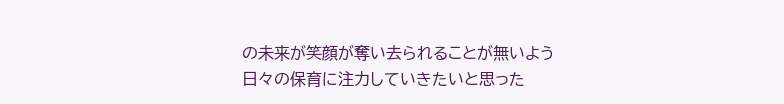の未来が笑顔が奪い去られることが無いよう日々の保育に注力していきたいと思った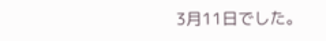3月11日でした。